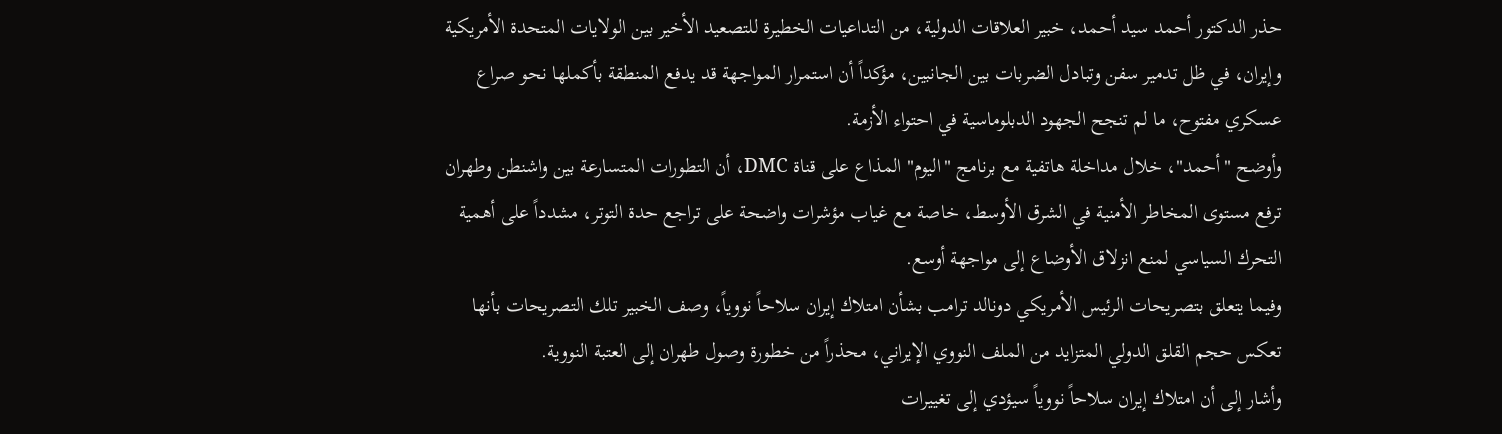حذر الدكتور أحمد سيد أحمد، خبير العلاقات الدولية، من التداعيات الخطيرة للتصعيد الأخير بين الولايات المتحدة الأمريكية وإيران، في ظل تدمير سفن وتبادل الضربات بين الجانبين، مؤكداً أن استمرار المواجهة قد يدفع المنطقة بأكملها نحو صراع عسكري مفتوح، ما لم تنجح الجهود الدبلوماسية في احتواء الأزمة.
وأوضح "أحمد"، خلال مداخلة هاتفية مع برنامج "اليوم" المذاع على قناة DMC، أن التطورات المتسارعة بين واشنطن وطهران ترفع مستوى المخاطر الأمنية في الشرق الأوسط، خاصة مع غياب مؤشرات واضحة على تراجع حدة التوتر، مشدداً على أهمية التحرك السياسي لمنع انزلاق الأوضاع إلى مواجهة أوسع.
وفيما يتعلق بتصريحات الرئيس الأمريكي دونالد ترامب بشأن امتلاك إيران سلاحاً نووياً، وصف الخبير تلك التصريحات بأنها تعكس حجم القلق الدولي المتزايد من الملف النووي الإيراني، محذراً من خطورة وصول طهران إلى العتبة النووية.
وأشار إلى أن امتلاك إيران سلاحاً نووياً سيؤدي إلى تغييرات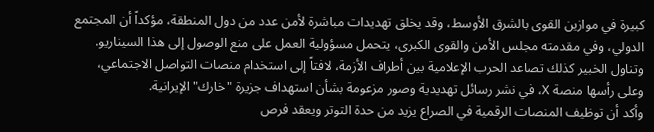كبيرة في موازين القوى بالشرق الأوسط، وقد يخلق تهديدات مباشرة لأمن عدد من دول المنطقة، مؤكداً أن المجتمع الدولي، وفي مقدمته مجلس الأمن والقوى الكبرى، يتحمل مسؤولية العمل على منع الوصول إلى هذا السيناريو.
وتناول الخبير كذلك تصاعد الحرب الإعلامية بين أطراف الأزمة، لافتاً إلى استخدام منصات التواصل الاجتماعي، وعلى رأسها منصة X، في نشر رسائل تهديدية وصور مزعومة بشأن استهداف جزيرة "خارك" الإيرانية.
وأكد أن توظيف المنصات الرقمية في الصراع يزيد من حدة التوتر ويعقد فرص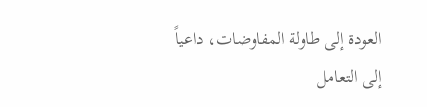العودة إلى طاولة المفاوضات، داعياً إلى التعامل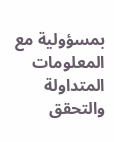بمسؤولية مع المعلومات المتداولة والتحقق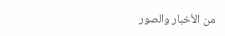من الأخبار والصور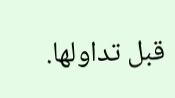قبل تداولها.